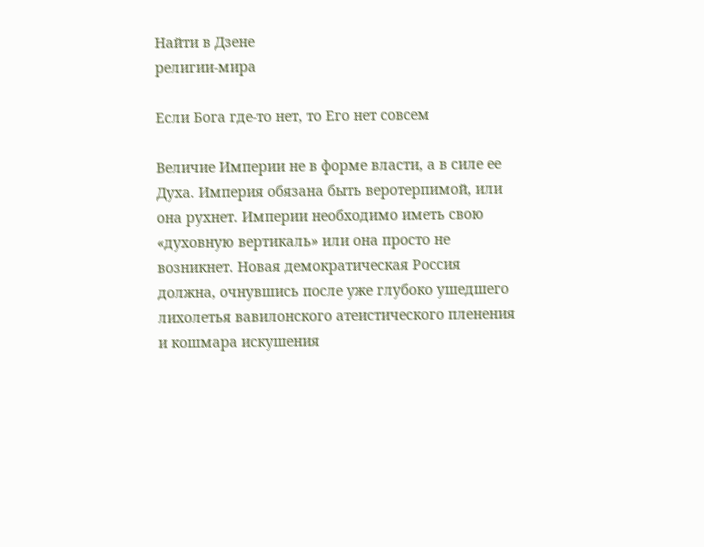Найти в Дзене
религии-мира

Если Бога где-то нет, то Его нет совсем

Величие Империи не в форме власти, а в силе ее Духа. Империя обязана быть веротерпимой, или она рухнет. Империи необходимо иметь свою «духовную вертикаль» или она просто не возникнет. Новая демократическая Россия должна, очнувшись после уже глубоко ушедшего лихолетья вавилонского атеистического пленения и кошмара искушения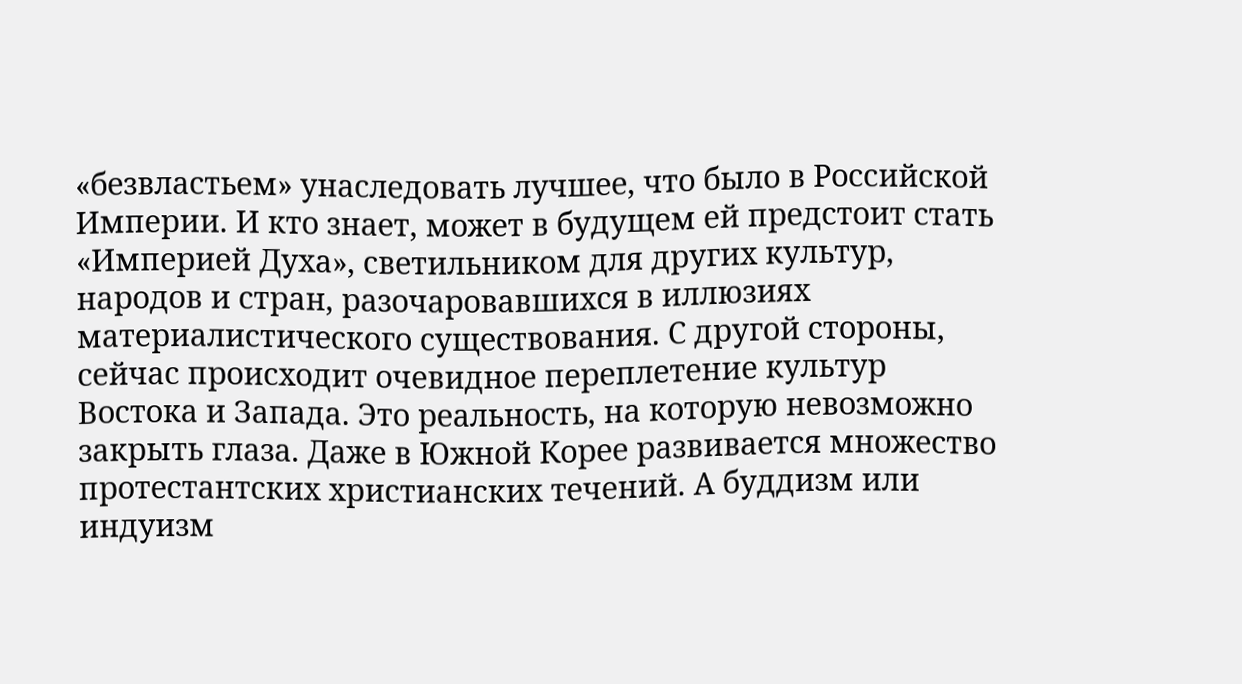«безвластьем» унаследовать лучшее, что было в Российской Империи. И кто знает, может в будущем ей предстоит стать «Империей Духа», светильником для других культур, народов и стран, разочаровавшихся в иллюзиях материалистического существования. С другой стороны, сейчас происходит очевидное переплетение культур Востока и Запада. Это реальность, на которую невозможно закрыть глаза. Даже в Южной Корее развивается множество протестантских христианских течений. А буддизм или индуизм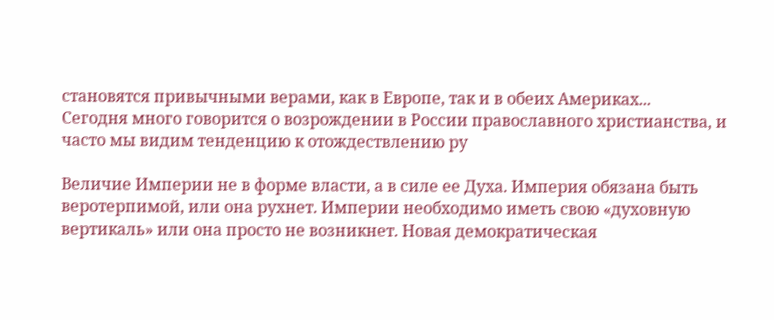становятся привычными верами, как в Европе, так и в обеих Америках...
Сегодня много говорится о возрождении в России православного христианства, и часто мы видим тенденцию к отождествлению ру

Величие Империи не в форме власти, а в силе ее Духа. Империя обязана быть веротерпимой, или она рухнет. Империи необходимо иметь свою «духовную вертикаль» или она просто не возникнет. Новая демократическая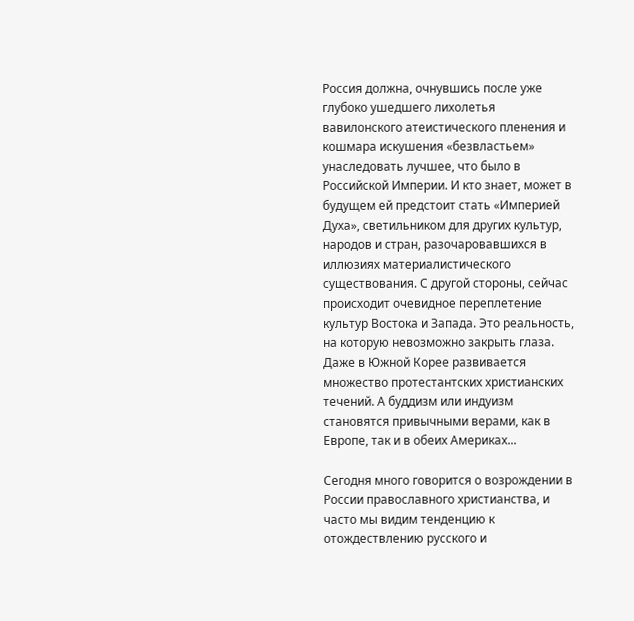Россия должна, очнувшись после уже глубоко ушедшего лихолетья вавилонского атеистического пленения и кошмара искушения «безвластьем» унаследовать лучшее, что было в Российской Империи. И кто знает, может в будущем ей предстоит стать «Империей Духа», светильником для других культур, народов и стран, разочаровавшихся в иллюзиях материалистического существования. С другой стороны, сейчас происходит очевидное переплетение культур Востока и Запада. Это реальность, на которую невозможно закрыть глаза. Даже в Южной Корее развивается множество протестантских христианских течений. А буддизм или индуизм становятся привычными верами, как в Европе, так и в обеих Америках...

Сегодня много говорится о возрождении в России православного христианства, и часто мы видим тенденцию к отождествлению русского и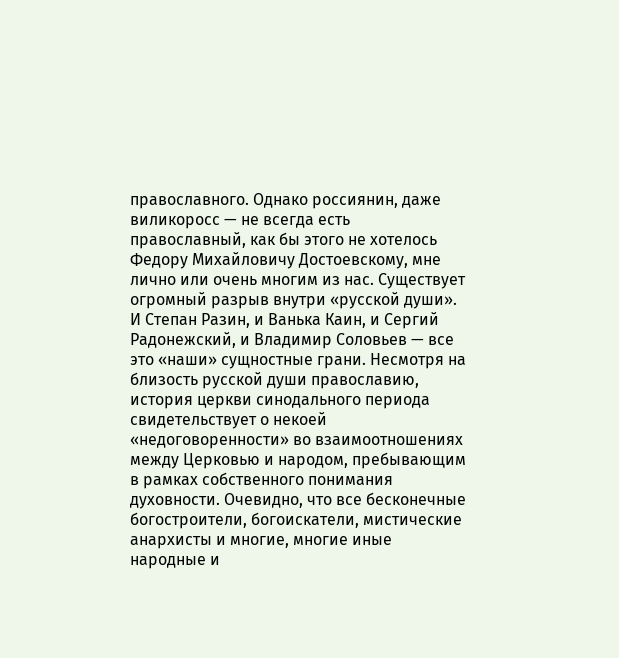православного. Однако россиянин, даже виликоросс — не всегда есть православный, как бы этого не хотелось Федору Михайловичу Достоевскому, мне лично или очень многим из нас. Существует огромный разрыв внутри «русской души». И Степан Разин, и Ванька Каин, и Сергий Радонежский, и Владимир Соловьев — все это «наши» сущностные грани. Несмотря на близость русской души православию, история церкви синодального периода свидетельствует о некоей «недоговоренности» во взаимоотношениях между Церковью и народом, пребывающим в рамках собственного понимания духовности. Очевидно, что все бесконечные богостроители, богоискатели, мистические анархисты и многие, многие иные народные и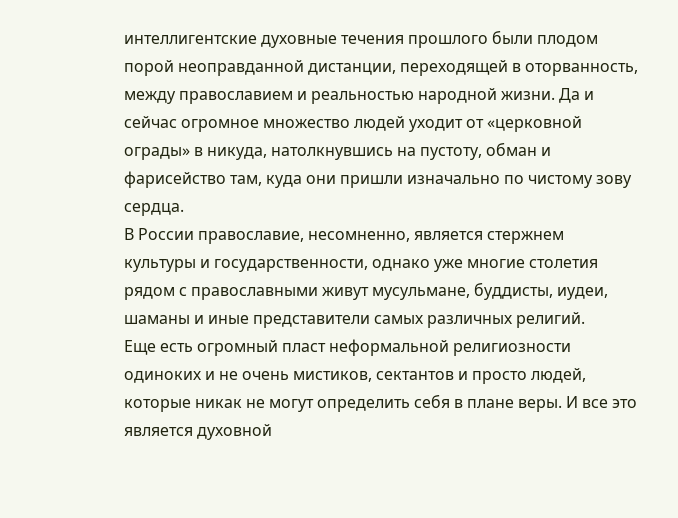интеллигентские духовные течения прошлого были плодом порой неоправданной дистанции, переходящей в оторванность, между православием и реальностью народной жизни. Да и сейчас огромное множество людей уходит от «церковной ограды» в никуда, натолкнувшись на пустоту, обман и фарисейство там, куда они пришли изначально по чистому зову сердца.
В России православие, несомненно, является стержнем культуры и государственности, однако уже многие столетия рядом с православными живут мусульмане, буддисты, иудеи, шаманы и иные представители самых различных религий.
Еще есть огромный пласт неформальной религиозности одиноких и не очень мистиков, сектантов и просто людей, которые никак не могут определить себя в плане веры. И все это является духовной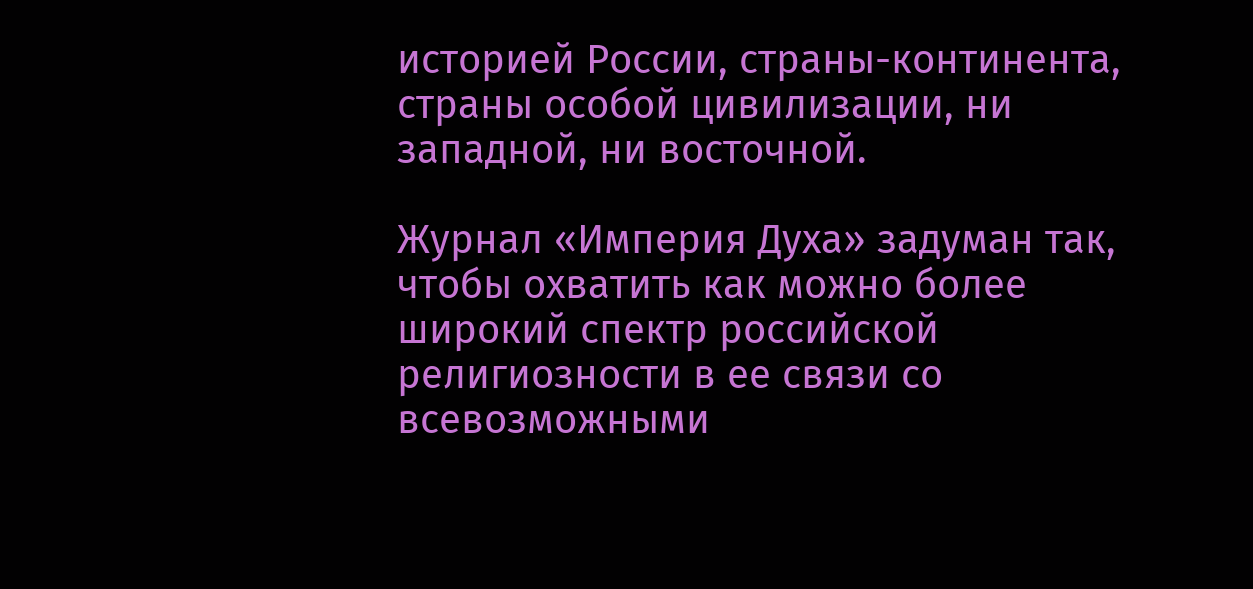историей России, страны-континента, страны особой цивилизации, ни западной, ни восточной.

Журнал «Империя Духа» задуман так, чтобы охватить как можно более широкий спектр российской религиозности в ее связи со всевозможными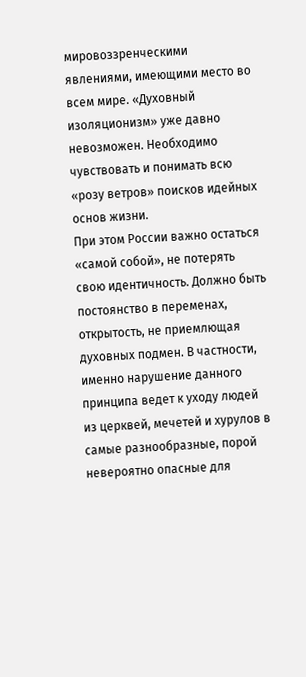мировоззренческими явлениями, имеющими место во всем мире. «Духовный изоляционизм» уже давно невозможен. Необходимо чувствовать и понимать всю «розу ветров» поисков идейных основ жизни.
При этом России важно остаться «самой собой», не потерять свою идентичность. Должно быть постоянство в переменах, открытость, не приемлющая духовных подмен. В частности, именно нарушение данного принципа ведет к уходу людей из церквей, мечетей и хурулов в самые разнообразные, порой невероятно опасные для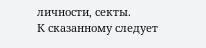личности, секты.
К сказанному следует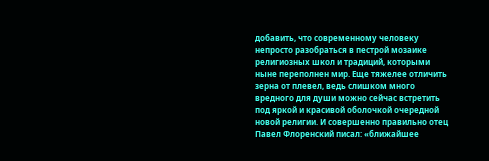добавить, что современному человеку непросто разобраться в пестрой мозаике религиозных школ и традиций, которыми ныне переполнен мир. Еще тяжелее отличить зерна от плевел, ведь слишком много вредного для души можно сейчас встретить под яркой и красивой оболочкой очередной новой религии. И совершенно правильно отец Павел Флоренский писал: «ближайшее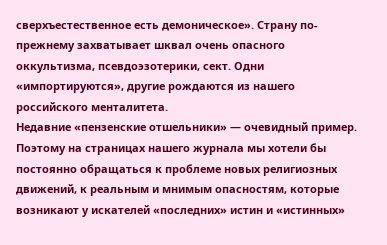сверхъестественное есть демоническое». Страну по-прежнему захватывает шквал очень опасного оккультизма, псевдоэзотерики, сект. Одни «импортируются», другие рождаются из нашего российского менталитета.
Недавние «пензенские отшельники» — очевидный пример. Поэтому на страницах нашего журнала мы хотели бы постоянно обращаться к проблеме новых религиозных движений, к реальным и мнимым опасностям, которые возникают у искателей «последних» истин и «истинных»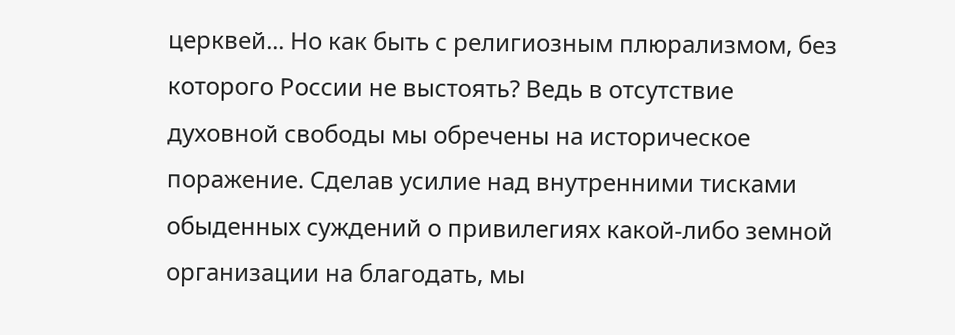церквей... Но как быть с религиозным плюрализмом, без которого России не выстоять? Ведь в отсутствие духовной свободы мы обречены на историческое поражение. Сделав усилие над внутренними тисками обыденных суждений о привилегиях какой-либо земной организации на благодать, мы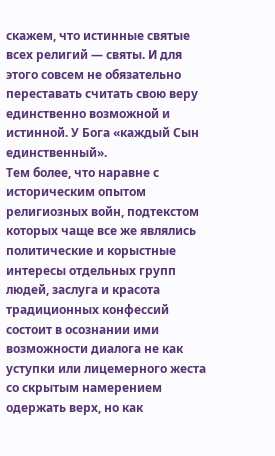скажем, что истинные святые всех религий — святы. И для этого совсем не обязательно переставать считать свою веру единственно возможной и истинной. У Бога «каждый Сын единственный».
Тем более, что наравне с историческим опытом религиозных войн, подтекстом которых чаще все же являлись политические и корыстные интересы отдельных групп людей, заслуга и красота традиционных конфессий состоит в осознании ими возможности диалога не как уступки или лицемерного жеста со скрытым намерением одержать верх, но как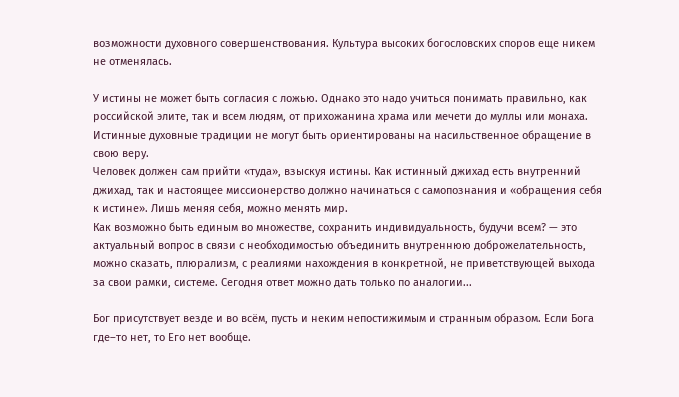возможности духовного совершенствования. Культура высоких богословских споров еще никем не отменялась.

У истины не может быть согласия с ложью. Однако это надо учиться понимать правильно, как российской элите, так и всем людям, от прихожанина храма или мечети до муллы или монаха. Истинные духовные традиции не могут быть ориентированы на насильственное обращение в свою веру.
Человек должен сам прийти «туда», взыскуя истины. Как истинный джихад есть внутренний джихад, так и настоящее миссионерство должно начинаться с самопознания и «обращения себя к истине». Лишь меняя себя, можно менять мир.
Как возможно быть единым во множестве, сохранить индивидуальность, будучи всем? — это актуальный вопрос в связи с необходимостью объединить внутреннюю доброжелательность, можно сказать, плюрализм, с реалиями нахождения в конкретной, не приветствующей выхода за свои рамки, системе. Сегодня ответ можно дать только по аналогии...

Бог присутствует везде и во всём, пусть и неким непостижимым и странным образом. Если Бога где–то нет, то Его нет вообще.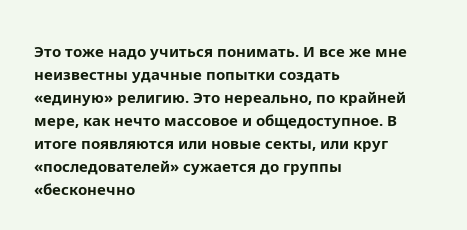Это тоже надо учиться понимать. И все же мне неизвестны удачные попытки создать «единую» религию. Это нереально, по крайней мере, как нечто массовое и общедоступное. В итоге появляются или новые секты, или круг «последователей» сужается до группы «бесконечно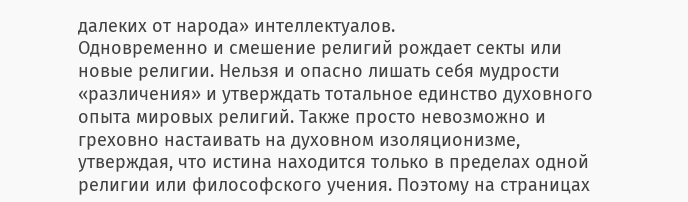далеких от народа» интеллектуалов.
Одновременно и смешение религий рождает секты или новые религии. Нельзя и опасно лишать себя мудрости «различения» и утверждать тотальное единство духовного опыта мировых религий. Также просто невозможно и греховно настаивать на духовном изоляционизме, утверждая, что истина находится только в пределах одной религии или философского учения. Поэтому на страницах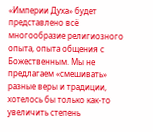«Империи Духа» будет представлено всё многообразие религиозного опыта, опыта общения с Божественным. Мы не предлагаем «смешивать» разные веры и традиции, хотелось бы только как-то увеличить степень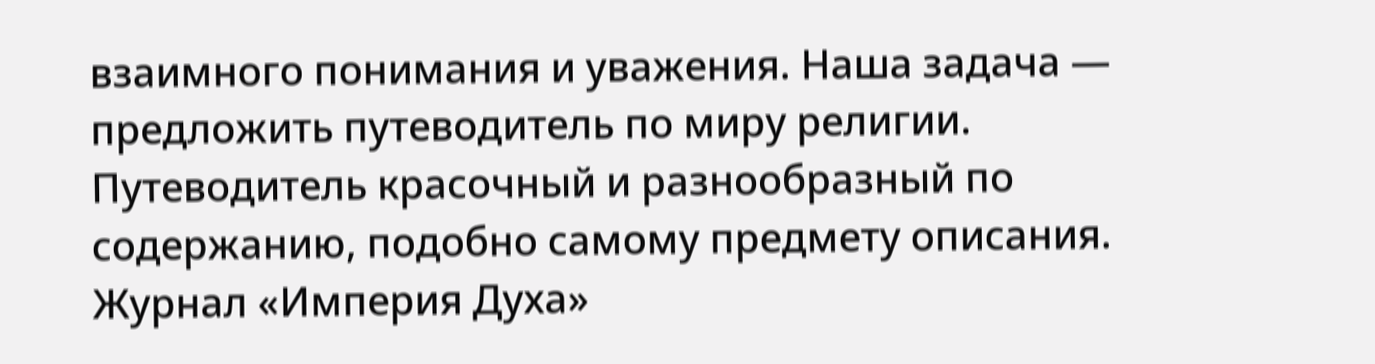взаимного понимания и уважения. Наша задача — предложить путеводитель по миру религии. Путеводитель красочный и разнообразный по содержанию, подобно самому предмету описания. Журнал «Империя Духа»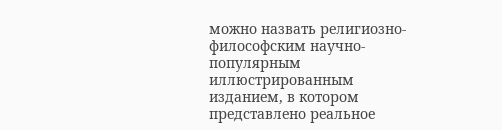можно назвать религиозно-философским научно-популярным иллюстрированным изданием, в котором представлено реальное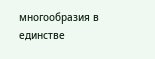многообразия в единстве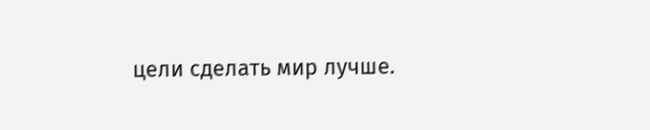цели сделать мир лучше.